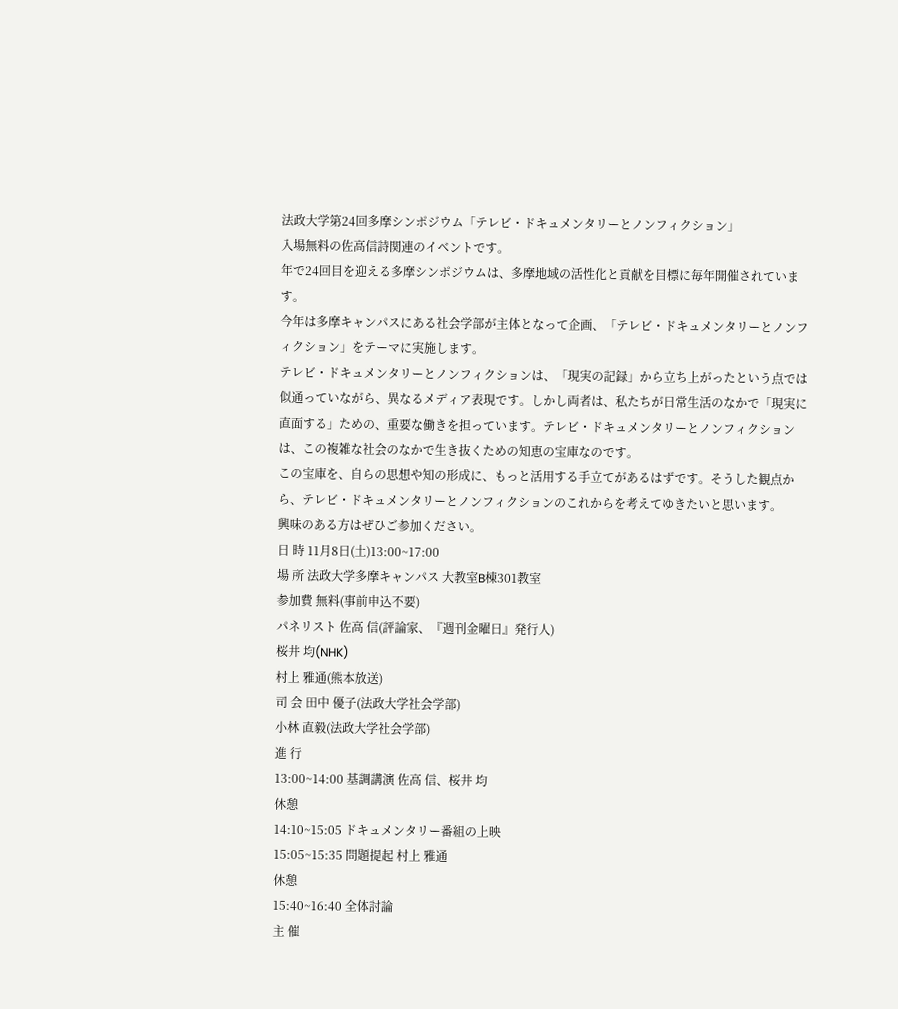法政大学第24回多摩シンポジウム「テレビ・ドキュメンタリーとノンフィクション」
入場無料の佐高信詩関連のイベントです。
年で24回目を迎える多摩シンポジウムは、多摩地域の活性化と貢献を目標に毎年開催されています。
今年は多摩キャンパスにある社会学部が主体となって企画、「テレビ・ドキュメンタリーとノンフィクション」をテーマに実施します。
テレビ・ドキュメンタリーとノンフィクションは、「現実の記録」から立ち上がったという点では似通っていながら、異なるメディア表現です。しかし両者は、私たちが日常生活のなかで「現実に直面する」ための、重要な働きを担っています。テレビ・ドキュメンタリーとノンフィクションは、この複雑な社会のなかで生き抜くための知恵の宝庫なのです。
この宝庫を、自らの思想や知の形成に、もっと活用する手立てがあるはずです。そうした観点から、テレビ・ドキュメンタリーとノンフィクションのこれからを考えてゆきたいと思います。
興味のある方はぜひご参加ください。
日 時 11月8日(土)13:00~17:00
場 所 法政大学多摩キャンパス 大教室B棟301教室
参加費 無料(事前申込不要)
パネリスト 佐高 信(評論家、『週刊金曜日』発行人)
桜井 均(NHK)
村上 雅通(熊本放送)
司 会 田中 優子(法政大学社会学部)
小林 直毅(法政大学社会学部)
進 行
13:00~14:00 基調講演 佐高 信、桜井 均
休憩
14:10~15:05 ドキュメンタリー番組の上映
15:05~15:35 問題提起 村上 雅通
休憩
15:40~16:40 全体討論
主 催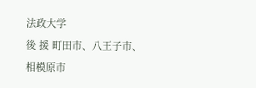法政大学
後 援 町田市、八王子市、相模原市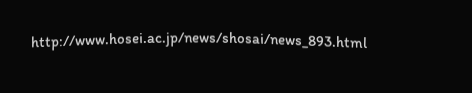http://www.hosei.ac.jp/news/shosai/news_893.html